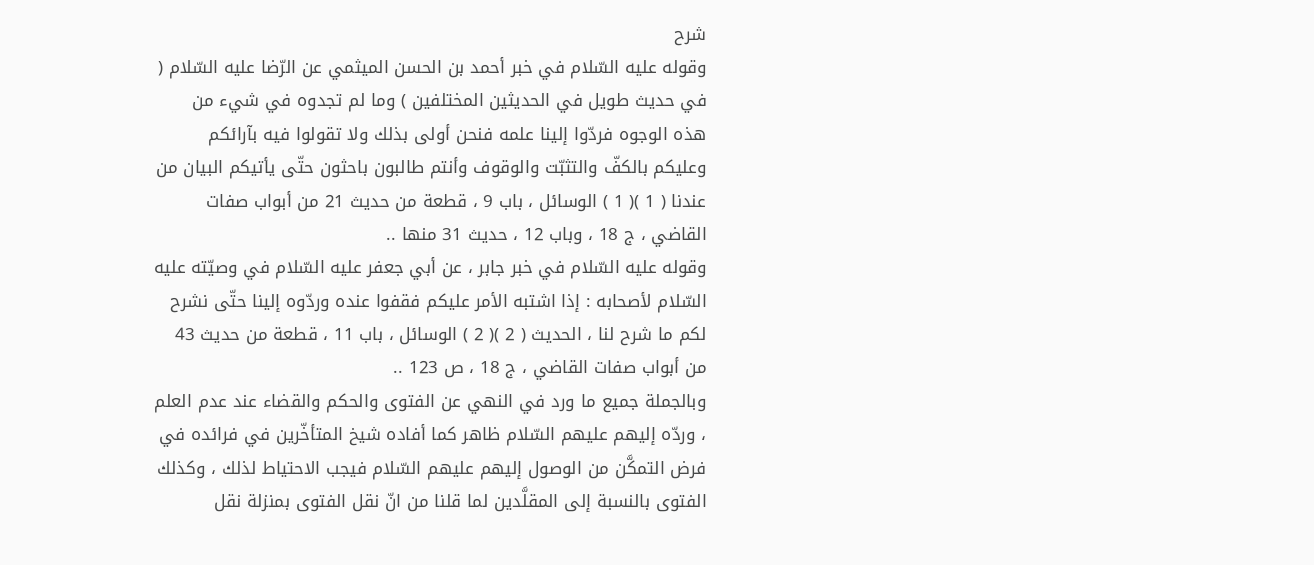شرح
وقوله عليه السّلام في خبر أحمد بن الحسن الميثمي عن الرّضا عليه السّلام ( في حديث طويل في الحديثين المختلفين ) وما لم تجدوه في شيء من هذه الوجوه فردّوا إلينا علمه فنحن أولى بذلك ولا تقولوا فيه بآرائكم وعليكم بالكفّ والتثبّت والوقوف وأنتم طالبون باحثون حتّى يأتيكم البيان من عندنا ( 1 )( 1 ) الوسائل ، باب 9 ، قطعة من حديث 21 من أبواب صفات القاضي ، ج 18 ، وباب 12 ، حديث 31 منها ..
وقوله عليه السّلام في خبر جابر ، عن أبي جعفر عليه السّلام في وصيّته عليه السّلام لأصحابه : إذا اشتبه الأمر عليكم فقفوا عنده وردّوه إلينا حتّى نشرح لكم ما شرح لنا ، الحديث ( 2 )( 2 ) الوسائل ، باب 11 ، قطعة من حديث 43 من أبواب صفات القاضي ، ج 18 ، ص 123 ..
وبالجملة جميع ما ورد في النهي عن الفتوى والحكم والقضاء عند عدم العلم ، وردّه إليهم عليهم السّلام ظاهر كما أفاده شيخ المتأخّرين في فرائده في فرض التمكَّن من الوصول إليهم عليهم السّلام فيجب الاحتياط لذلك ، وكذلك الفتوى بالنسبة إلى المقلَّدين لما قلنا من انّ نقل الفتوى بمنزلة نقل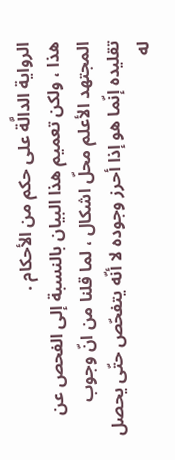الرواية الدالَّة على حكم من الأحكام .
هذا ، ولكن تعميم هذا البيان بالنسبة إلى الفحص عن المجتهد الأعلم محلّ اشكال ، لما قلنا من انّ وجوب تقليده إنّما هو إذا أحرز وجوده لا أنّه يتفحّص حتّى يحصل له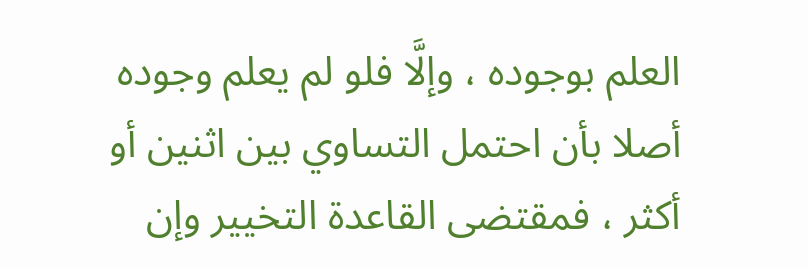العلم بوجوده ، وإلَّا فلو لم يعلم وجوده أصلا بأن احتمل التساوي بين اثنين أو أكثر ، فمقتضى القاعدة التخيير وإن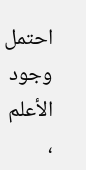احتمل وجود الأعلم ،